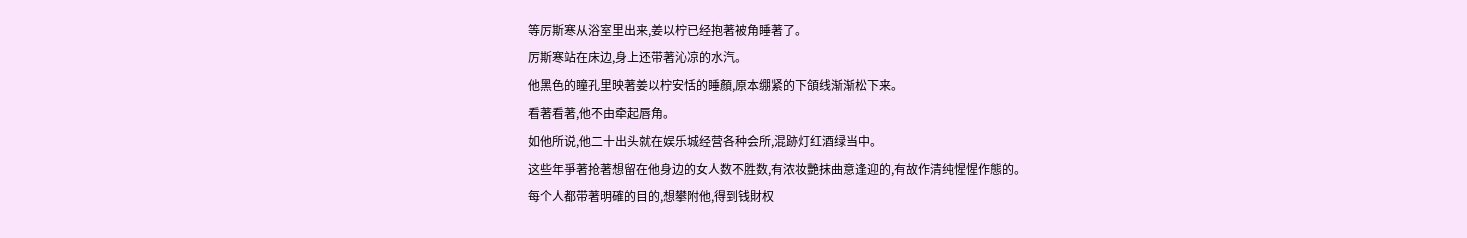等厉斯寒从浴室里出来,姜以柠已经抱著被角睡著了。
厉斯寒站在床边,身上还带著沁凉的水汽。
他黑色的瞳孔里映著姜以柠安恬的睡顏,原本绷紧的下頜线渐渐松下来。
看著看著,他不由牵起唇角。
如他所说,他二十出头就在娱乐城经营各种会所,混跡灯红酒绿当中。
这些年爭著抢著想留在他身边的女人数不胜数,有浓妆艷抹曲意逢迎的,有故作清纯惺惺作態的。
每个人都带著明確的目的,想攀附他,得到钱財权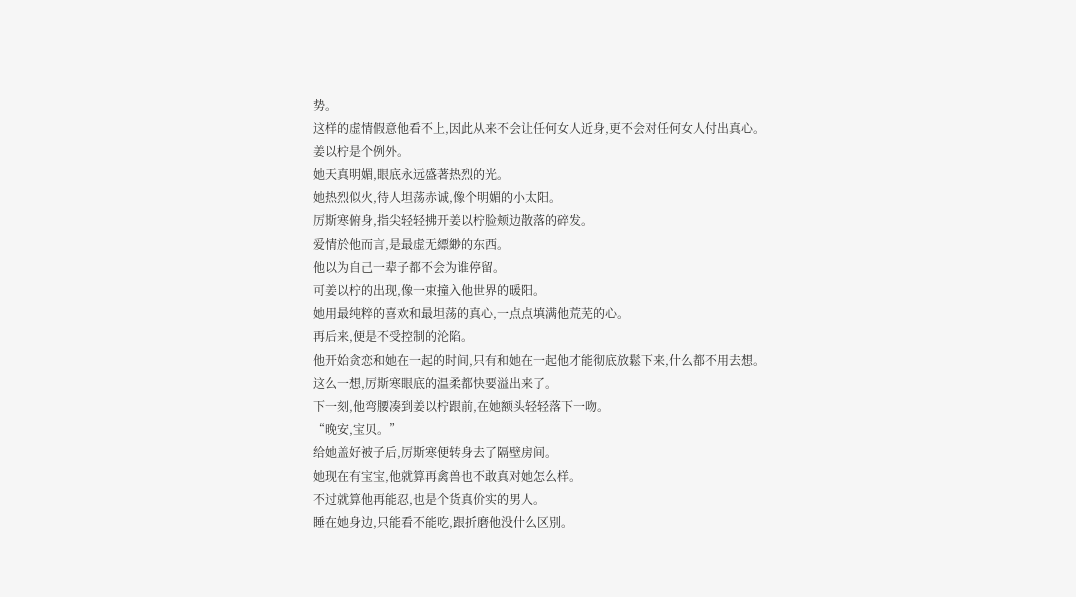势。
这样的虚情假意他看不上,因此从来不会让任何女人近身,更不会对任何女人付出真心。
姜以柠是个例外。
她天真明媚,眼底永远盛著热烈的光。
她热烈似火,待人坦荡赤诚,像个明媚的小太阳。
厉斯寒俯身,指尖轻轻拂开姜以柠脸颊边散落的碎发。
爱情於他而言,是最虚无縹緲的东西。
他以为自己一辈子都不会为谁停留。
可姜以柠的出现,像一束撞入他世界的暖阳。
她用最纯粹的喜欢和最坦荡的真心,一点点填满他荒芜的心。
再后来,便是不受控制的沦陷。
他开始贪恋和她在一起的时间,只有和她在一起他才能彻底放鬆下来,什么都不用去想。
这么一想,厉斯寒眼底的温柔都快要溢出来了。
下一刻,他弯腰凑到姜以柠跟前,在她额头轻轻落下一吻。
“晚安,宝贝。”
给她盖好被子后,厉斯寒便转身去了隔壁房间。
她现在有宝宝,他就算再禽兽也不敢真对她怎么样。
不过就算他再能忍,也是个货真价实的男人。
睡在她身边,只能看不能吃,跟折磨他没什么区別。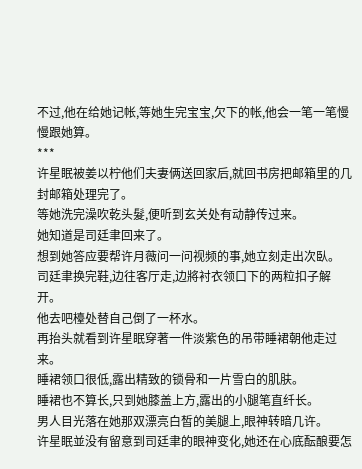不过,他在给她记帐,等她生完宝宝,欠下的帐,他会一笔一笔慢慢跟她算。
***
许星眠被姜以柠他们夫妻俩送回家后,就回书房把邮箱里的几封邮箱处理完了。
等她洗完澡吹乾头髮,便听到玄关处有动静传过来。
她知道是司廷聿回来了。
想到她答应要帮许月薇问一问视频的事,她立刻走出次臥。
司廷聿换完鞋,边往客厅走,边將衬衣领口下的两粒扣子解开。
他去吧檯处替自己倒了一杯水。
再抬头就看到许星眠穿著一件淡紫色的吊带睡裙朝他走过来。
睡裙领口很低,露出精致的锁骨和一片雪白的肌肤。
睡裙也不算长,只到她膝盖上方,露出的小腿笔直纤长。
男人目光落在她那双漂亮白皙的美腿上,眼神转暗几许。
许星眠並没有留意到司廷聿的眼神变化,她还在心底酝酿要怎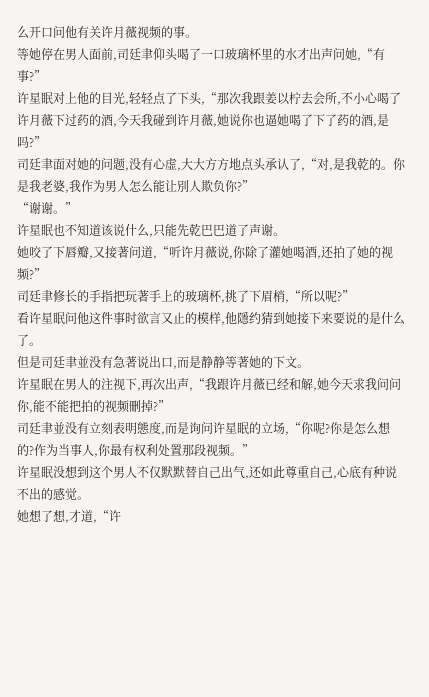么开口问他有关许月薇视频的事。
等她停在男人面前,司廷聿仰头喝了一口玻璃杯里的水才出声问她,“有事?”
许星眠对上他的目光,轻轻点了下头,“那次我跟姜以柠去会所,不小心喝了许月薇下过药的酒,今天我碰到许月薇,她说你也逼她喝了下了药的酒,是吗?”
司廷聿面对她的问题,没有心虚,大大方方地点头承认了,“对,是我乾的。你是我老婆,我作为男人怎么能让別人欺负你?”
“谢谢。”
许星眠也不知道该说什么,只能先乾巴巴道了声谢。
她咬了下唇瓣,又接著问道,“听许月薇说,你除了灌她喝酒,还拍了她的视频?”
司廷聿修长的手指把玩著手上的玻璃杯,挑了下眉梢,“所以呢?”
看许星眠问他这件事时欲言又止的模样,他隱约猜到她接下来要说的是什么了。
但是司廷聿並没有急著说出口,而是静静等著她的下文。
许星眠在男人的注视下,再次出声,“我跟许月薇已经和解,她今天求我问问你,能不能把拍的视频刪掉?”
司廷聿並没有立刻表明態度,而是询问许星眠的立场,“你呢?你是怎么想的?作为当事人,你最有权利处置那段视频。”
许星眠没想到这个男人不仅默默替自己出气,还如此尊重自己,心底有种说不出的感觉。
她想了想,才道,“许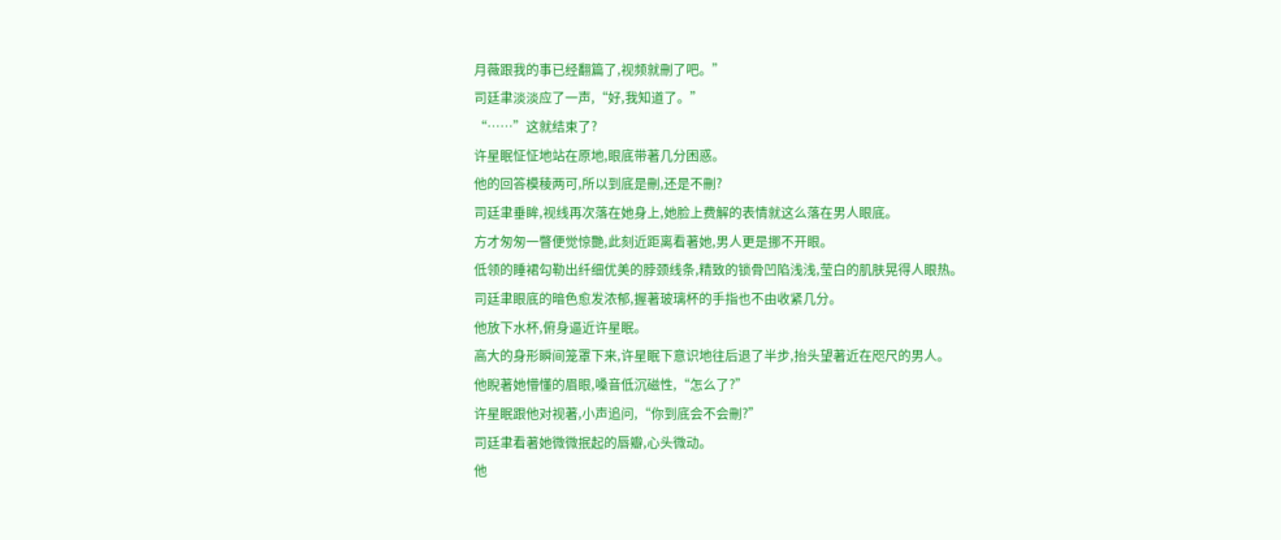月薇跟我的事已经翻篇了,视频就刪了吧。”
司廷聿淡淡应了一声,“好,我知道了。”
“……”这就结束了?
许星眠怔怔地站在原地,眼底带著几分困惑。
他的回答模稜两可,所以到底是刪,还是不刪?
司廷聿垂眸,视线再次落在她身上,她脸上费解的表情就这么落在男人眼底。
方才匆匆一瞥便觉惊艷,此刻近距离看著她,男人更是挪不开眼。
低领的睡裙勾勒出纤细优美的脖颈线条,精致的锁骨凹陷浅浅,莹白的肌肤晃得人眼热。
司廷聿眼底的暗色愈发浓郁,握著玻璃杯的手指也不由收紧几分。
他放下水杯,俯身逼近许星眠。
高大的身形瞬间笼罩下来,许星眠下意识地往后退了半步,抬头望著近在咫尺的男人。
他睨著她懵懂的眉眼,嗓音低沉磁性,“怎么了?”
许星眠跟他对视著,小声追问,“你到底会不会刪?”
司廷聿看著她微微抿起的唇瓣,心头微动。
他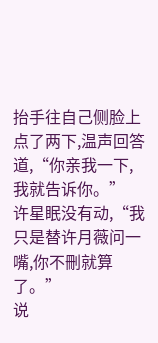抬手往自己侧脸上点了两下,温声回答道,“你亲我一下,我就告诉你。”
许星眠没有动,“我只是替许月薇问一嘴,你不刪就算了。”
说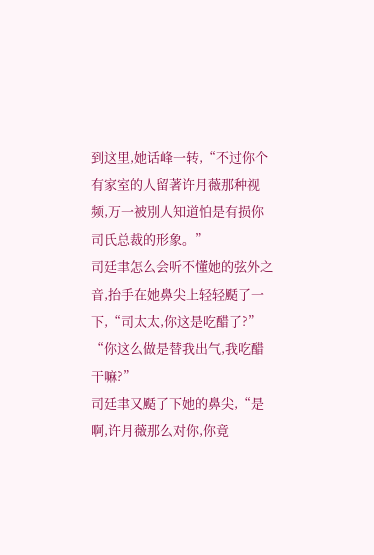到这里,她话峰一转,“不过你个有家室的人留著许月薇那种视频,万一被別人知道怕是有损你司氏总裁的形象。”
司廷聿怎么会听不懂她的弦外之音,抬手在她鼻尖上轻轻颳了一下,“司太太,你这是吃醋了?”
“你这么做是替我出气,我吃醋干嘛?”
司廷聿又颳了下她的鼻尖,“是啊,许月薇那么对你,你竟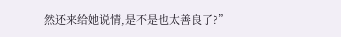然还来给她说情,是不是也太善良了?”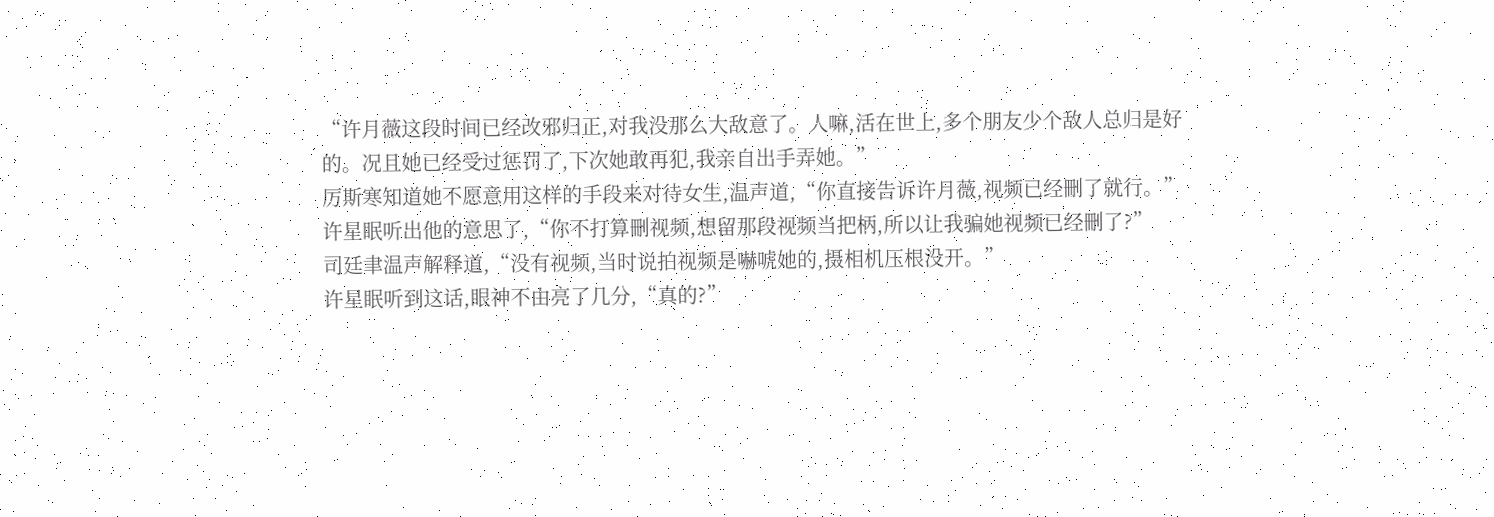“许月薇这段时间已经改邪归正,对我没那么大敌意了。人嘛,活在世上,多个朋友少个敌人总归是好的。况且她已经受过惩罚了,下次她敢再犯,我亲自出手弄她。”
厉斯寒知道她不愿意用这样的手段来对待女生,温声道,“你直接告诉许月薇,视频已经刪了就行。”
许星眠听出他的意思了,“你不打算刪视频,想留那段视频当把柄,所以让我骗她视频已经刪了?”
司廷聿温声解释道,“没有视频,当时说拍视频是嚇唬她的,摄相机压根没开。”
许星眠听到这话,眼神不由亮了几分,“真的?”